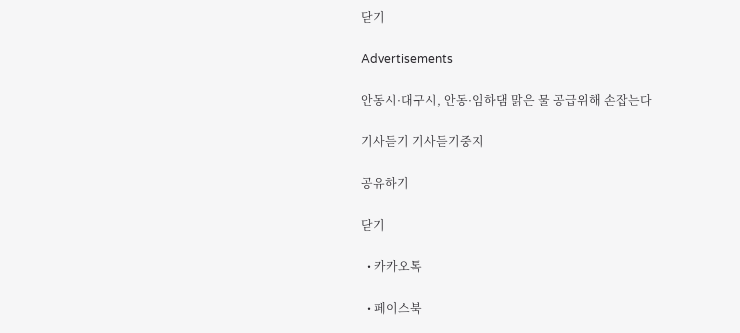닫기

Advertisements

안동시·대구시, 안동·임하댐 맑은 물 공급위해 손잡는다

기사듣기 기사듣기중지

공유하기

닫기

  • 카카오톡

  • 페이스북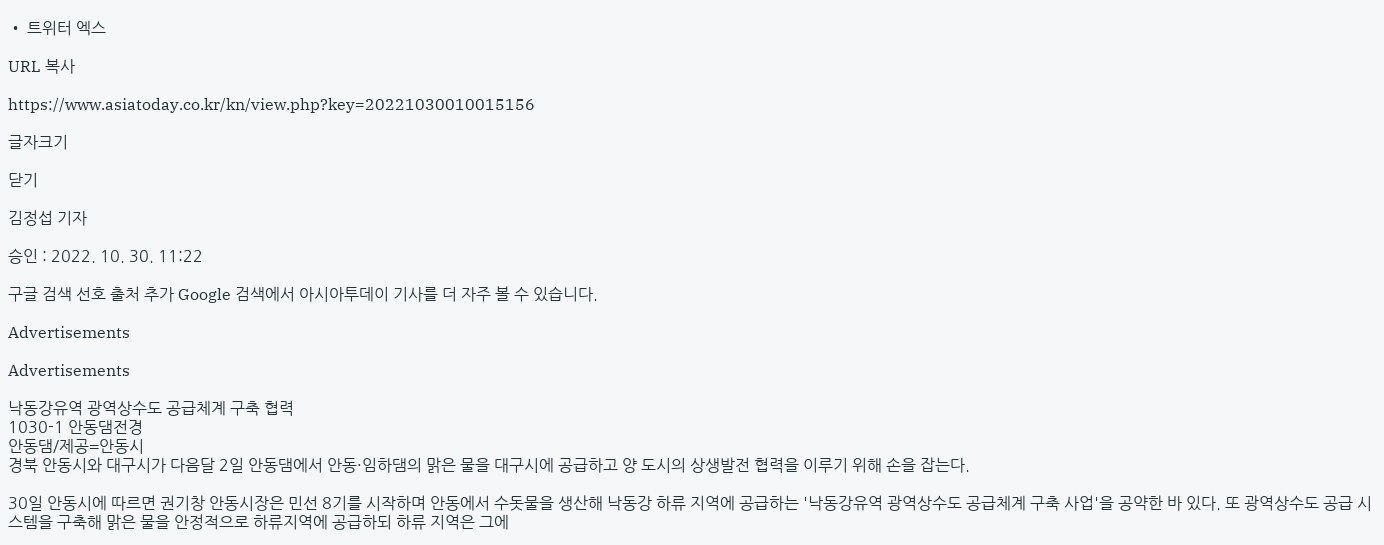• 트위터 엑스

URL 복사

https://www.asiatoday.co.kr/kn/view.php?key=20221030010015156

글자크기

닫기

김정섭 기자

승인 : 2022. 10. 30. 11:22

구글 검색 선호 출처 추가 Google 검색에서 아시아투데이 기사를 더 자주 볼 수 있습니다.

Advertisements

Advertisements

낙동강유역 광역상수도 공급체계 구축 협력
1030-1 안동댐전경
안동댐/제공=안동시
경북 안동시와 대구시가 다음달 2일 안동댐에서 안동·임하댐의 맑은 물을 대구시에 공급하고 양 도시의 상생발전 협력을 이루기 위해 손을 잡는다.

30일 안동시에 따르면 권기창 안동시장은 민선 8기를 시작하며 안동에서 수돗물을 생산해 낙동강 하류 지역에 공급하는 '낙동강유역 광역상수도 공급체계 구축 사업'을 공약한 바 있다. 또 광역상수도 공급 시스템을 구축해 맑은 물을 안정적으로 하류지역에 공급하되 하류 지역은 그에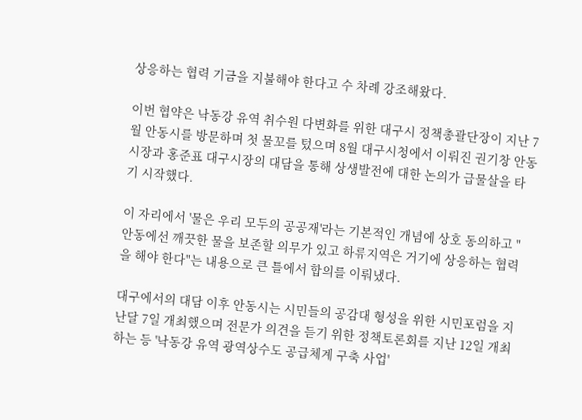상응하는 협력 기금을 지불해야 한다고 수 차례 강조해왔다.

이번 협약은 낙동강 유역 취수원 다변화를 위한 대구시 정책총괄단장이 지난 7월 안동시를 방문하며 첫 물꼬를 텄으며 8월 대구시청에서 이뤄진 권기창 안동시장과 홍준표 대구시장의 대담을 통해 상생발전에 대한 논의가 급물살을 타기 시작했다.

이 자리에서 '물은 우리 모두의 공공재'라는 기본적인 개념에 상호 동의하고 "안동에선 깨끗한 물을 보존할 의무가 있고 하류지역은 거기에 상응하는 협력을 해야 한다"는 내용으로 큰 틀에서 합의를 이뤄냈다.

대구에서의 대담 이후 안동시는 시민들의 공감대 형성을 위한 시민포럼을 지난달 7일 개최했으며 전문가 의견을 듣기 위한 정책토론회를 지난 12일 개최하는 등 '낙동강 유역 광역상수도 공급체계 구축 사업'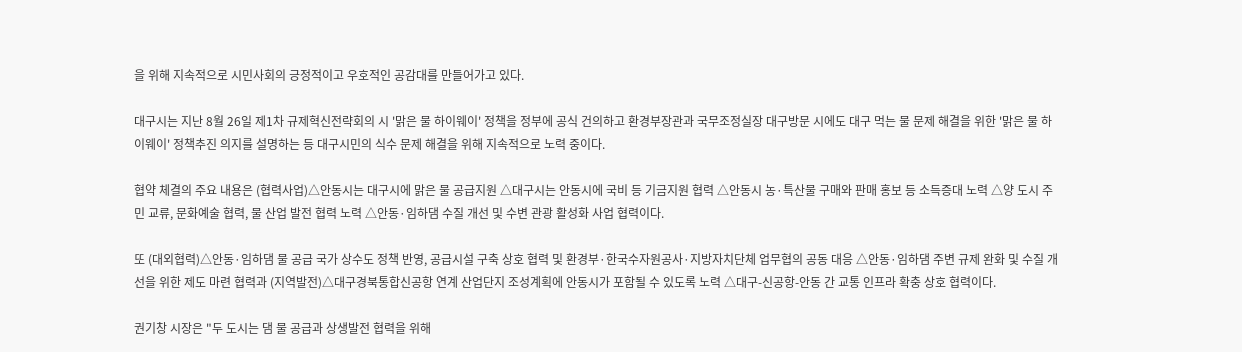을 위해 지속적으로 시민사회의 긍정적이고 우호적인 공감대를 만들어가고 있다.

대구시는 지난 8월 26일 제1차 규제혁신전략회의 시 '맑은 물 하이웨이' 정책을 정부에 공식 건의하고 환경부장관과 국무조정실장 대구방문 시에도 대구 먹는 물 문제 해결을 위한 '맑은 물 하이웨이' 정책추진 의지를 설명하는 등 대구시민의 식수 문제 해결을 위해 지속적으로 노력 중이다.

협약 체결의 주요 내용은 (협력사업)△안동시는 대구시에 맑은 물 공급지원 △대구시는 안동시에 국비 등 기금지원 협력 △안동시 농·특산물 구매와 판매 홍보 등 소득증대 노력 △양 도시 주민 교류, 문화예술 협력, 물 산업 발전 협력 노력 △안동·임하댐 수질 개선 및 수변 관광 활성화 사업 협력이다.

또 (대외협력)△안동·임하댐 물 공급 국가 상수도 정책 반영, 공급시설 구축 상호 협력 및 환경부·한국수자원공사·지방자치단체 업무협의 공동 대응 △안동·임하댐 주변 규제 완화 및 수질 개선을 위한 제도 마련 협력과 (지역발전)△대구경북통합신공항 연계 산업단지 조성계획에 안동시가 포함될 수 있도록 노력 △대구-신공항-안동 간 교통 인프라 확충 상호 협력이다.

권기창 시장은 "두 도시는 댐 물 공급과 상생발전 협력을 위해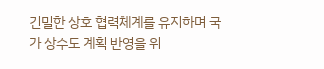긴밀한 상호 협력체계를 유지하며 국가 상수도 계획 반영을 위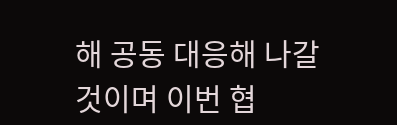해 공동 대응해 나갈 것이며 이번 협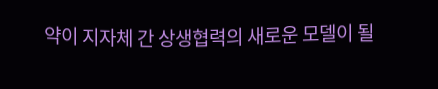약이 지자체 간 상생협력의 새로운 모델이 될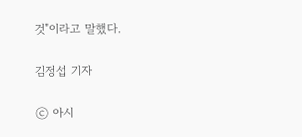것"이라고 말했다.

김정섭 기자

ⓒ 아시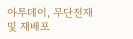아투데이, 무단전재 및 재배포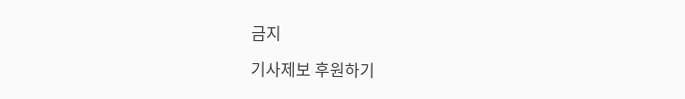금지

기사제보 후원하기